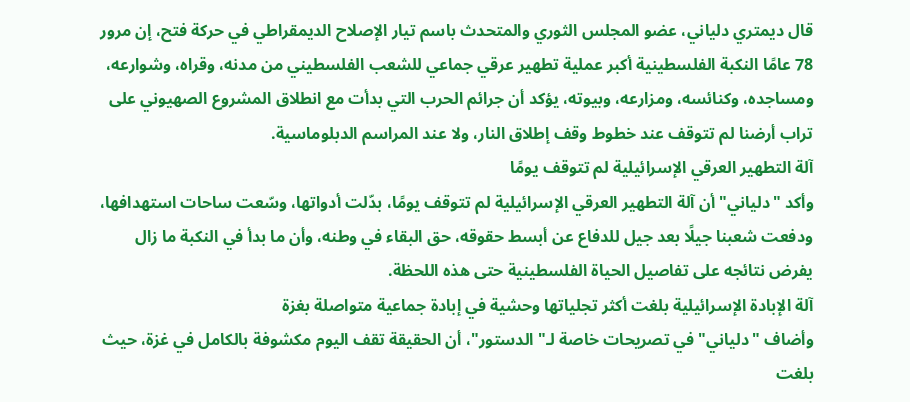قال ديمتري دلياني، عضو المجلس الثوري والمتحدث باسم تيار الإصلاح الديمقراطي في حركة فتح، إن مرور 78 عامًا النكبة الفلسطينية أكبر عملية تطهير عرقي جماعي للشعب الفلسطيني من مدنه، وقراه، وشوارعه، ومساجده، وكنائسه، ومزارعه، وبيوته، يؤكد أن جرائم الحرب التي بدأت مع انطلاق المشروع الصهيوني على تراب أرضنا لم تتوقف عند خطوط وقف إطلاق النار، ولا عند المراسم الدبلوماسية.
آلة التطهير العرقي الإسرائيلية لم تتوقف يومًا
وأكد "دلياني" أن آلة التطهير العرقي الإسرائيلية لم تتوقف يومًا، بدّلت أدواتها، وسّعت ساحات استهدافها، ودفعت شعبنا جيلًا بعد جيل للدفاع عن أبسط حقوقه، حق البقاء في وطنه، وأن ما بدأ في النكبة ما زال يفرض نتائجه على تفاصيل الحياة الفلسطينية حتى هذه اللحظة.
آلة الإبادة الإسرائيلية بلغت أكثر تجلياتها وحشية في إبادة جماعية متواصلة بغزة
وأضاف "دلياني" في تصريحات خاصة لـ"الدستور"، أن الحقيقة تقف اليوم مكشوفة بالكامل في غزة، حيث بلغت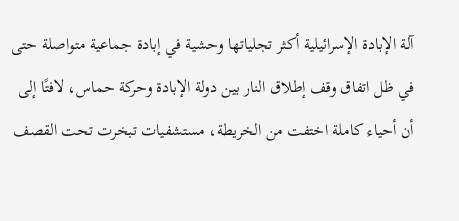آلة الإبادة الإسرائيلية أكثر تجلياتها وحشية في إبادة جماعية متواصلة حتى في ظل اتفاق وقف إطلاق النار بين دولة الإبادة وحركة حماس، لافتًا إلى أن أحياء كاملة اختفت من الخريطة، مستشفيات تبخرت تحت القصف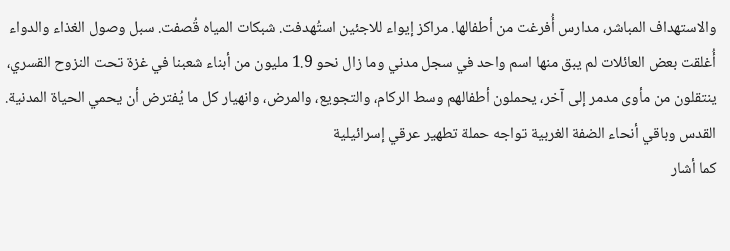والاستهداف المباشر، مدارس أُفرغت من أطفالها. مراكز إيواء للاجئين استُهدفت. شبكات المياه قُصفت. سبل وصول الغذاء والدواء أُغلقت بعض العائلات لم يبق منها اسم واحد في سجل مدني وما زال نحو 1.9 مليون من أبناء شعبنا في غزة تحت النزوح القسري، ينتقلون من مأوى مدمر إلى آخر، يحملون أطفالهم وسط الركام، والتجويع، والمرض، وانهيار كل ما يُفترض أن يحمي الحياة المدنية.
القدس وباقي أنحاء الضفة الغربية تواجه حملة تطهير عرقي إسرائيلية
كما أشار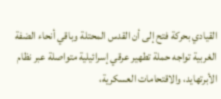القيادي بحركة فتح إلى أن القدس المحتلة وباقي أنحاء الضفة الغربية تواجه حملة تطهير عرقي إسرائيلية متواصلة عبر نظام الأبرتهايد، والاقتحامات العسكرية،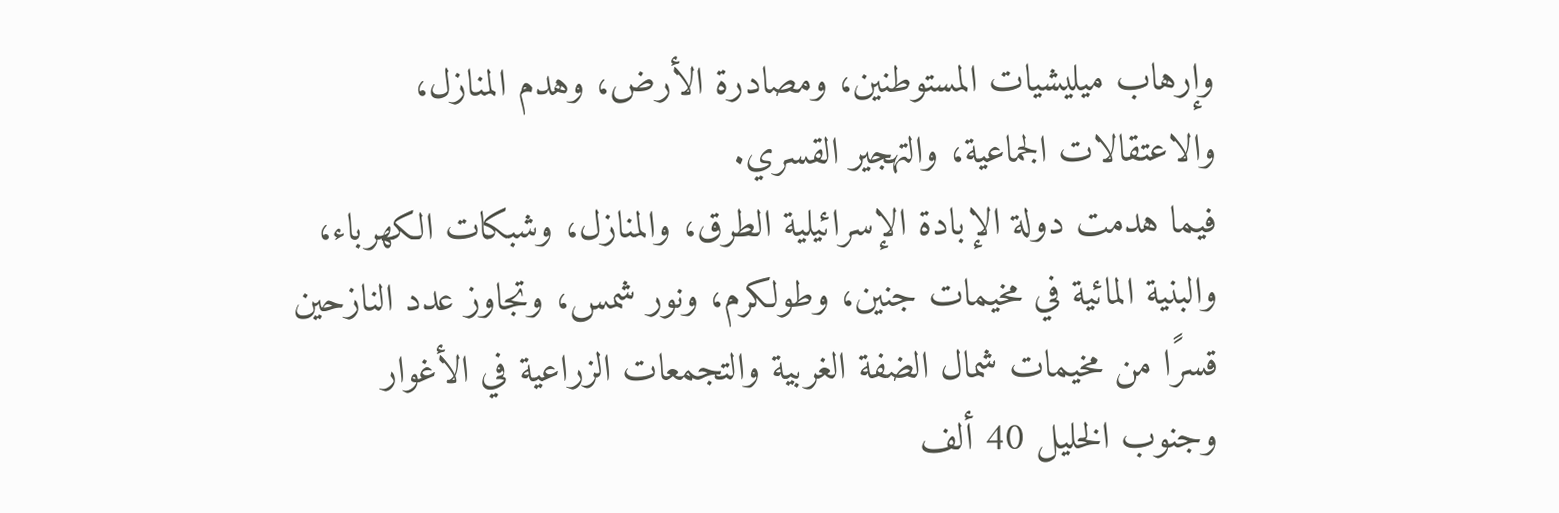وإرهاب ميليشيات المستوطنين، ومصادرة الأرض، وهدم المنازل، والاعتقالات الجماعية، والتهجير القسري.
فيما هدمت دولة الإبادة الإسرائيلية الطرق، والمنازل، وشبكات الكهرباء، والبنية المائية في مخيمات جنين، وطولكرم، ونور شمس، وتجاوز عدد النازحين قسرًا من مخيمات شمال الضفة الغربية والتجمعات الزراعية في الأغوار وجنوب الخليل 40 ألف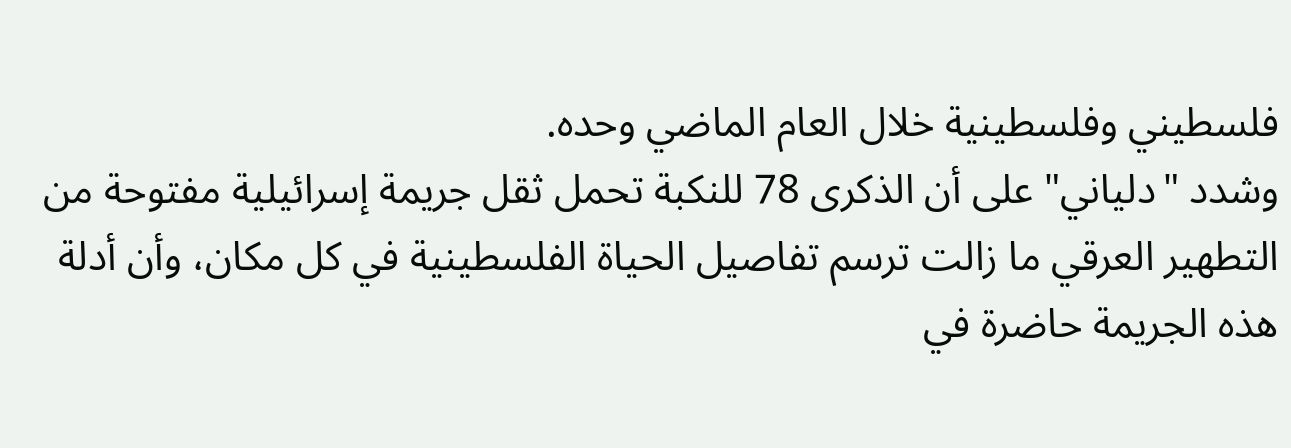فلسطيني وفلسطينية خلال العام الماضي وحده.
وشدد "دلياني" على أن الذكرى 78 للنكبة تحمل ثقل جريمة إسرائيلية مفتوحة من التطهير العرقي ما زالت ترسم تفاصيل الحياة الفلسطينية في كل مكان، وأن أدلة هذه الجريمة حاضرة في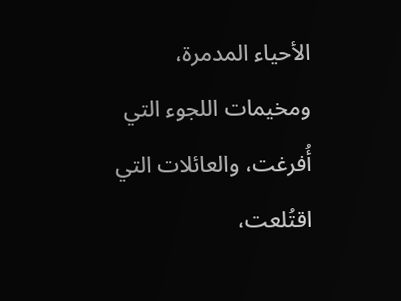الأحياء المدمرة، ومخيمات اللجوء التي أُفرغت، والعائلات التي اقتُلعت،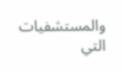والمستشفيات التي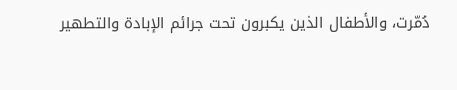دُمّرت، والأطفال الذين يكبرون تحت جرائم الإبادة والتطهير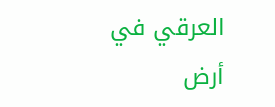العرقي في أرض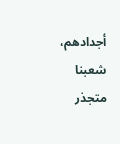أجدادهم، شعبنا متجذر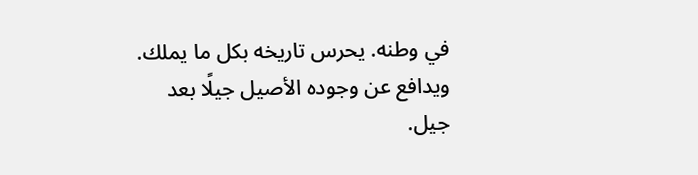في وطنه. يحرس تاريخه بكل ما يملك. ويدافع عن وجوده الأصيل جيلًا بعد جيل.